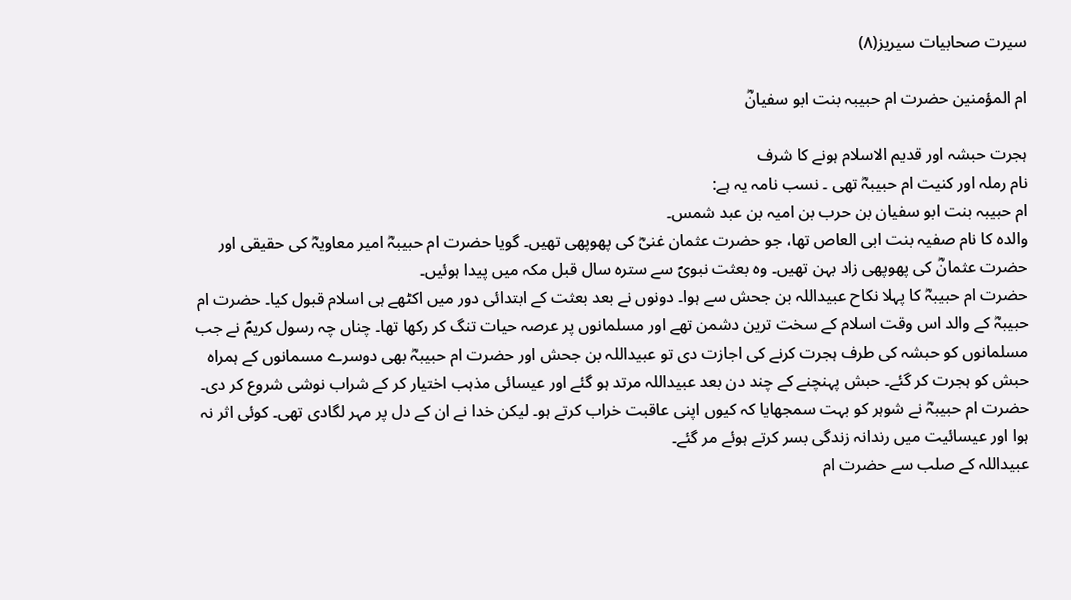سیرت صحابیات سیریز(۸)

ام المؤمنین حضرت ام حبیبہ بنت ابو سفیانؓ

ہجرت حبشہ اور قدیم الاسلام ہونے کا شرف
نام رملہ اور کنیت ام حبیبہؓ تھی ۔ نسب نامہ یہ ہے:
ام حبیبہ بنت ابو سفیان بن حرب بن امیہ بن عبد شمس۔
والدہ کا نام صفیہ بنت ابی العاص تھا، جو حضرت عثمان غنیؓ کی پھوپھی تھیں۔ گویا حضرت ام حبیبہؓ امیر معاویہؓ کی حقیقی اور حضرت عثمانؓ کی پھوپھی زاد بہن تھیں۔ وہ بعثت نبویؐ سے سترہ سال قبل مکہ میں پیدا ہوئیں۔
حضرت ام حبیبہؓ کا پہلا نکاح عبیداللہ بن جحش سے ہوا۔ دونوں نے بعد بعثت کے ابتدائی دور میں اکٹھے ہی اسلام قبول کیا۔ حضرت ام حبیبہؓ کے والد اس وقت اسلام کے سخت ترین دشمن تھے اور مسلمانوں پر عرصہ حیات تنگ کر رکھا تھا۔ چناں چہ رسول کریمؐ نے جب مسلمانوں کو حبشہ کی طرف ہجرت کرنے کی اجازت دی تو عبیداللہ بن جحش اور حضرت ام حبیبہؓ بھی دوسرے مسمانوں کے ہمراہ حبش کو ہجرت کر گئے۔ حبش پہنچنے کے چند دن بعد عبیداللہ مرتد ہو گئے اور عیسائی مذہب اختیار کر کے شراب نوشی شروع کر دی۔ حضرت ام حبیبہؓ نے شوہر کو بہت سمجھایا کہ کیوں اپنی عاقبت خراب کرتے ہو۔ لیکن خدا نے ان کے دل پر مہر لگادی تھی۔ کوئی اثر نہ ہوا اور عیسائیت میں رندانہ زندگی بسر کرتے ہوئے مر گئے۔
عبیداللہ کے صلب سے حضرت ام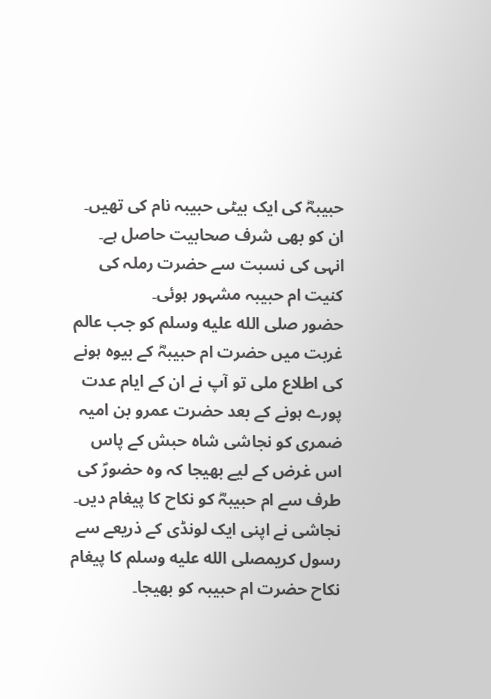حبیبہؓ کی ایک بیٹی حبیبہ نام کی تھیں۔ ان کو بھی شرف صحابیت حاصل ہے۔ انہی کی نسبت سے حضرت رملہ کی کنیت ام حبیبہ مشہور ہوئی۔
حضور صلى الله عليه وسلم کو جب عالم غربت میں حضرت ام حبیبہؓ کے بیوہ ہونے کی اطلاع ملی تو آپ نے ان کے ایام عدت پورے ہونے کے بعد حضرت عمرو بن امیہ ضمری کو نجاشی شاہ حبش کے پاس اس غرض کے لیے بھیجا کہ وہ حضورؐ کی طرف سے ام حبیبہؓ کو نکاح کا پیغام دیں۔ نجاشی نے اپنی ایک لونڈی کے ذریعے سے رسول کریمصلى الله عليه وسلم کا پیغام نکاح حضرت ام حبیبہ کو بھیجا۔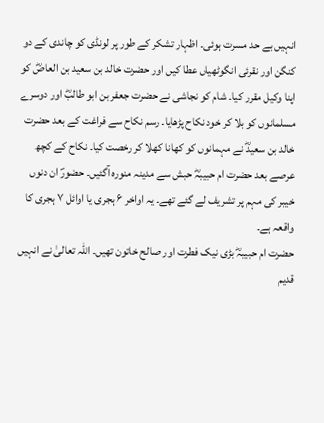انہیں بے حد مسرت ہوئی۔ اظہار تشکر کے طور پر لونڈی کو چاندی کے دو کنگن اور نقرئی انگوٹھیاں عطا کیں اور حضرت خالد بن سعید بن العاصؓ کو اپنا وکیل مقرر کیا۔ شام کو نجاشی نے حضرت جعفر بن ابو طالبؓ اور دوسرے مسلمانوں کو بلا کر خود نکاح پڑھایا۔ رسم نکاح سے فراغت کے بعد حضرت خالد بن سعیدؓ نے مہمانوں کو کھانا کھلا کر رخصت کیا۔ نکاح کے کچھ عرصے بعد حضرت ام حبیبہؓ حبش سے مدینہ منورہ آگئیں۔ حضورؐ ان دنوں خیبر کی مہم پر تشریف لے گئے تھے۔ یہ اواخر ۶ ہجری یا اوائل ۷ ہجری کا واقعہ ہے۔
حضرت ام حبیبہؓ بڑی نیک فطرت اور صالح خاتون تھیں۔ اللہ تعالیٰ نے انہیں قدیم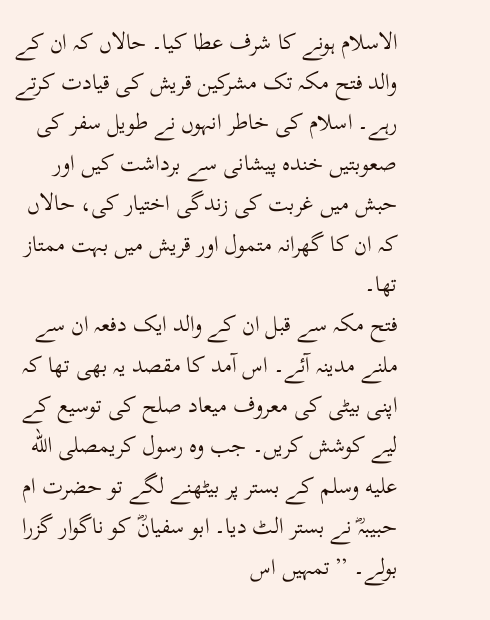الاسلام ہونے کا شرف عطا کیا۔ حالاں کہ ان کے والد فتح مکہ تک مشرکین قریش کی قیادت کرتے رہے۔ اسلام کی خاطر انہوں نے طویل سفر کی صعوبتیں خندہ پیشانی سے برداشت کیں اور حبش میں غربت کی زندگی اختیار کی، حالاں کہ ان کا گھرانہ متمول اور قریش میں بہت ممتاز تھا۔
فتح مکہ سے قبل ان کے والد ایک دفعہ ان سے ملنے مدینہ آئے۔ اس آمد کا مقصد یہ بھی تھا کہ اپنی بیٹی کی معروف میعاد صلح کی توسیع کے لیے کوشش کریں۔ جب وہ رسول کریمصلى الله عليه وسلم کے بستر پر بیٹھنے لگے تو حضرت ام حبیبہؓ نے بستر الٹ دیا۔ ابو سفیانؓ کو ناگوار گزرا بولے۔ ’’تمہیں اس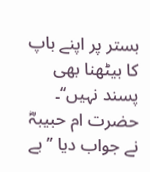بستر پر اپنے باپ کا بیٹھنا بھی پسند نہیں‘‘۔ حضرت ام حبیبہؓ نے جواب دیا ’’بے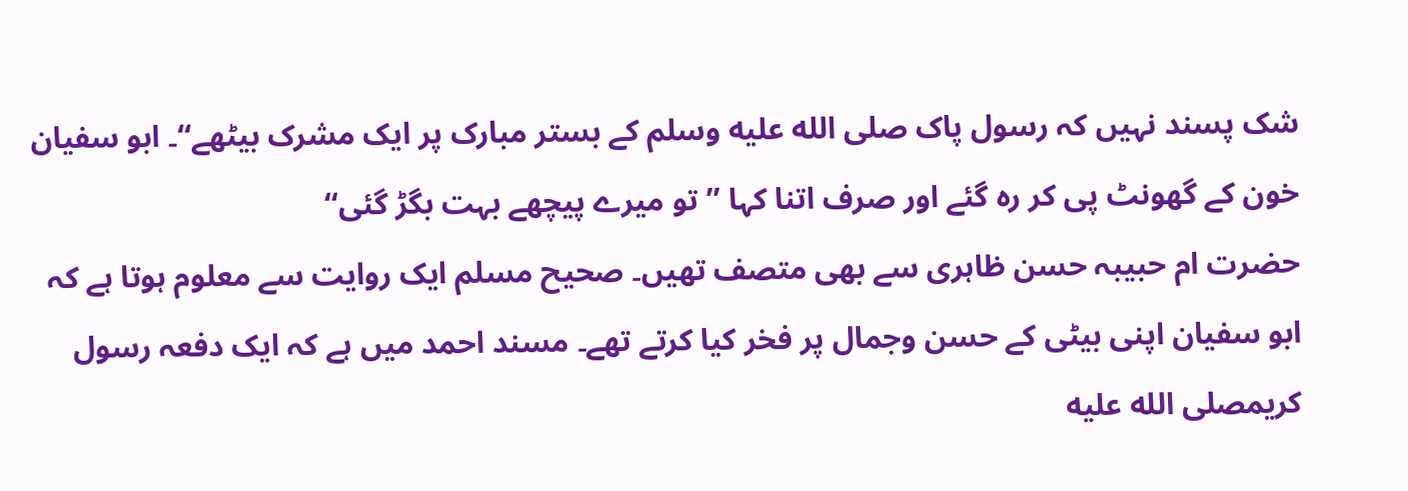شک پسند نہیں کہ رسول پاک صلى الله عليه وسلم کے بستر مبارک پر ایک مشرک بیٹھے‘‘۔ ابو سفیان خون کے گھونٹ پی کر رہ گئے اور صرف اتنا کہا ’’تو میرے پیچھے بہت بگڑ گئی‘‘
حضرت ام حبیبہ حسن ظاہری سے بھی متصف تھیں۔ صحیح مسلم ایک روایت سے معلوم ہوتا ہے کہ ابو سفیان اپنی بیٹی کے حسن وجمال پر فخر کیا کرتے تھے۔ مسند احمد میں ہے کہ ایک دفعہ رسول کریمصلى الله عليه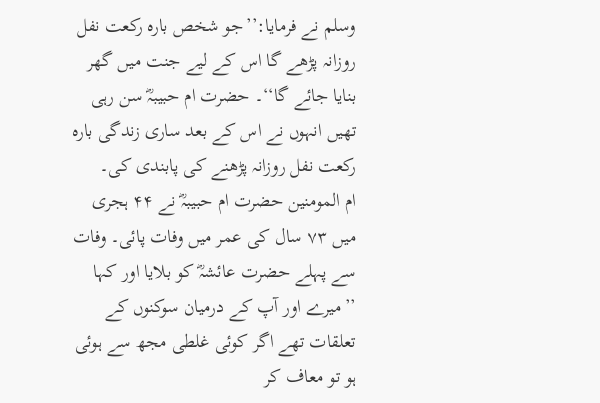وسلم نے فرمایا:’’جو شخص بارہ رکعت نفل روزانہ پڑھے گا اس کے لیے جنت میں گھر بنایا جائے گا‘‘۔ حضرت ام حبیبہؓ سن رہی تھیں انہوں نے اس کے بعد ساری زندگی بارہ رکعت نفل روزانہ پڑھنے کی پابندی کی۔
ام المومنین حضرت ام حبیبہؓ نے ۴۴ ہجری میں ۷۳ سال کی عمر میں وفات پائی۔ وفات سے پہلے حضرت عائشہؓ کو بلایا اور کہا ’’میرے اور آپ کے درمیان سوکنوں کے تعلقات تھے اگر کوئی غلطی مجھ سے ہوئی ہو تو معاف کر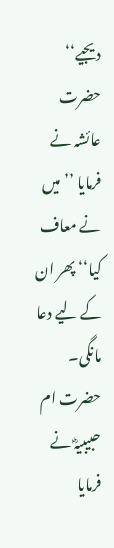دیجیے‘‘
حضرت عائشہ نے فرمایا ’’میں نے معاف کیا‘‘ پھر ان کے لیے دعا مانگی۔ حضرت ام حبیبیہؓ نے فرمایا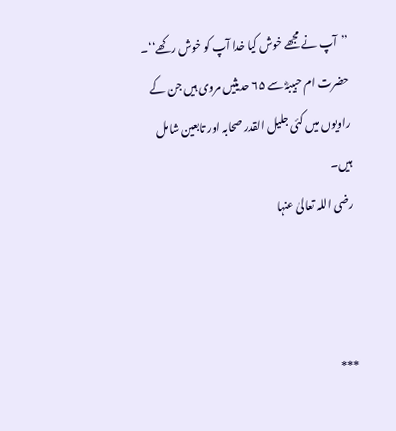’’آپ نے مجھے خوش کیا خدا آپ کو خوش رکھے‘‘۔
حضرت ام حبیبہؓ سے ۶۵ حدیثیں مروی ہیں جن کے راویوں میں کئی جلیل القدر صحابہ اور تابعین شامل ہیں۔
رضی اللہ تعالیٰ عنہا



***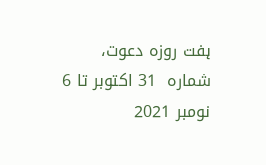ہفت روزہ دعوت، شمارہ  31 اکتوبر تا 6 نومبر 2021